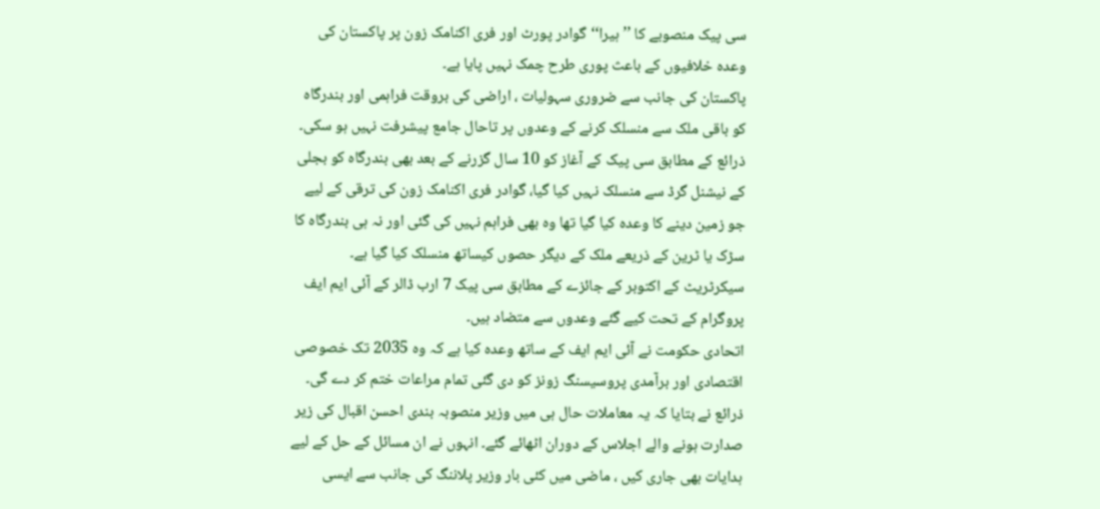سی پیک منصوبے کا ’’ہیرا‘‘گوادر پورٹ اور فری اکنامک زون پر پاکستان کی وعدہ خلافیوں کے باعث پوری طرح چمک نہیں پایا ہے۔
پاکستان کی جانب سے ضروری سہولیات ، اراضی کی بروقت فراہمی اور بندرگاہ کو باقی ملک سے منسلک کرنے کے وعدوں پر تاحال جامع پیشرفت نہیں ہو سکی۔
ذرائع کے مطابق سی پیک کے آغاز کو 10 سال گزرنے کے بعد بھی بندرگاہ کو بجلی کے نیشنل گرڈ سے منسلک نہیں کیا گیا، گوادر فری اکنامک زون کی ترقی کے لیے جو زمین دینے کا وعدہ کیا گیا تھا وہ بھی فراہم نہیں کی گئی اور نہ ہی بندرگاہ کا سڑک یا ٹرین کے ذریعے ملک کے دیگر حصوں کیساتھ منسلک کیا گیا ہے۔
سیکرٹریٹ کے اکتوبر کے جائزے کے مطابق سی پیک 7 ارب ڈالر کے آئی ایم ایف پروگرام کے تحت کیے گئے وعدوں سے متضاد ہیں۔
اتحادی حکومت نے آئی ایم ایف کے ساتھ وعدہ کیا ہے کہ وہ 2035 تک خصوصی اقتصادی اور برآمدی پروسیسنگ زونز کو دی گئی تمام مراعات ختم کر دے گی۔
ذرائع نے بتایا کہ یہ معاملات حال ہی میں وزیر منصوبہ بندی احسن اقبال کی زیر صدارت ہونے والے اجلاس کے دوران اٹھائے گئے۔ انہوں نے ان مسائل کے حل کے لیے ہدایات بھی جاری کیں ، ماضی میں کئی بار وزیر پلاننگ کی جانب سے ایسی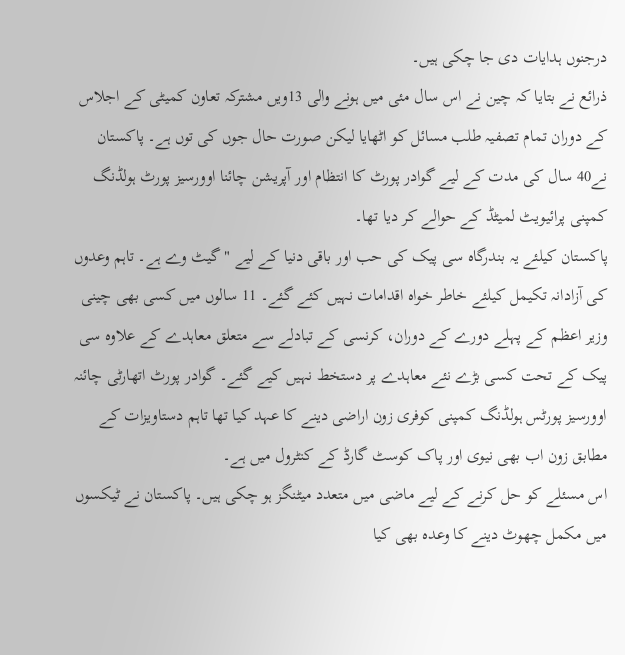درجنوں ہدایات دی جا چکی ہیں۔
ذرائع نے بتایا کہ چین نے اس سال مئی میں ہونے والی 13ویں مشترکہ تعاون کمیٹی کے اجلاس کے دوران تمام تصفیہ طلب مسائل کو اٹھایا لیکن صورت حال جوں کی توں ہے۔ پاکستان نے40 سال کی مدت کے لیے گوادر پورٹ کا انتظام اور آپریشن چائنا اوورسیز پورٹ ہولڈنگ کمپنی پرائیویٹ لمیٹڈ کے حوالے کر دیا تھا۔
پاکستان کیلئے یہ بندرگاہ سی پیک کی حب اور باقی دنیا کے لیے "گیٹ وے ہے۔ تاہم وعدوں کی آزادانہ تکیمل کیلئے خاطر خواہ اقدامات نہیں کئے گئے۔ 11 سالوں میں کسی بھی چینی وزیر اعظم کے پہلے دورے کے دوران، کرنسی کے تبادلے سے متعلق معاہدے کے علاوہ سی پیک کے تحت کسی بڑے نئے معاہدے پر دستخط نہیں کیے گئے۔ گوادر پورٹ اتھارٹی چائنہ اوورسیز پورٹس ہولڈنگ کمپنی کوفری زون اراضی دینے کا عہد کیا تھا تاہم دستاویزات کے مطابق زون اب بھی نیوی اور پاک کوسٹ گارڈ کے کنٹرول میں ہے۔
اس مسئلے کو حل کرنے کے لیے ماضی میں متعدد میٹنگز ہو چکی ہیں۔ پاکستان نے ٹیکسوں میں مکمل چھوٹ دینے کا وعدہ بھی کیا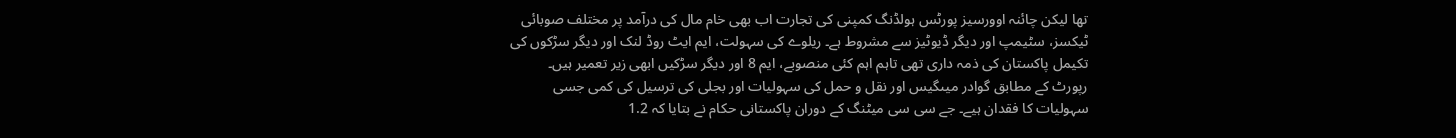تھا لیکن چائنہ اوورسیز پورٹس ہولڈنگ کمپنی کی تجارت اب بھی خام مال کی درآمد پر مختلف صوبائی ٹیکسز، سٹیمپ اور دیگر ڈیوٹیز سے مشروط ہے۔ ریلوے کی سہولت، ایم ایٹ روڈ لنک اور دیگر سڑکوں کی تکیمل پاکستان کی ذمہ داری تھی تاہم اہم کئی منصوبے، ایم 8 اور دیگر سڑکیں ابھی زیر تعمیر ہیں۔
رپورٹ کے مطابق گوادر میںگیس اور نقل و حمل کی سہولیات اور بجلی کی ترسیل کی کمی جسی سہولیات کا فقدان ہیے۔ جے سی سی میٹنگ کے دوران پاکستانی حکام نے بتایا کہ 1.2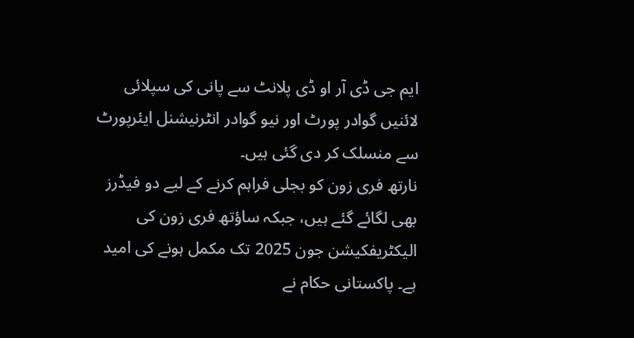ایم جی ڈی آر او ڈی پلانٹ سے پانی کی سپلائی لائنیں گوادر پورٹ اور نیو گوادر انٹرنیشنل ایئرپورٹ سے منسلک کر دی گئی ہیں۔
نارتھ فری زون کو بجلی فراہم کرنے کے لیے دو فیڈرز بھی لگائے گئے ہیں، جبکہ ساؤتھ فری زون کی الیکٹریفکیشن جون 2025 تک مکمل ہونے کی امید ہے۔ پاکستانی حکام نے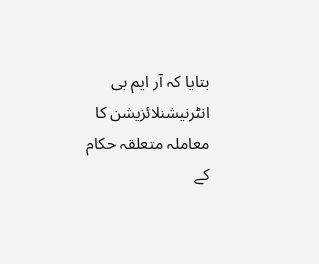بتایا کہ آر ایم بی انٹرنیشنلائزیشن کا معاملہ متعلقہ حکام کے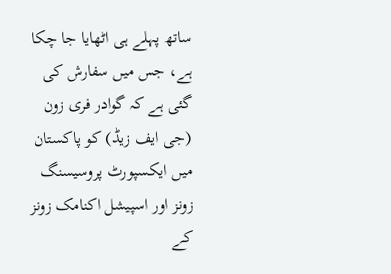ساتھ پہلے ہی اٹھایا جا چکا ہے، جس میں سفارش کی گئی ہے کہ گوادر فری زون (جی ایف زیڈ) کو پاکستان میں ایکسپورٹ پروسیسنگ زونز اور اسپیشل اکنامک زونز کے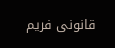قانونی فریم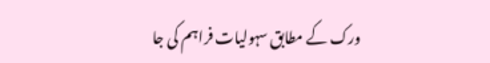ورک کے مطابق سہولیات فراہم کی جا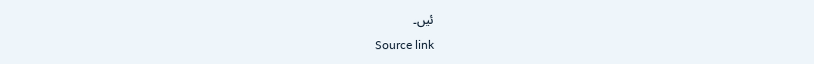ئیں۔
Source link